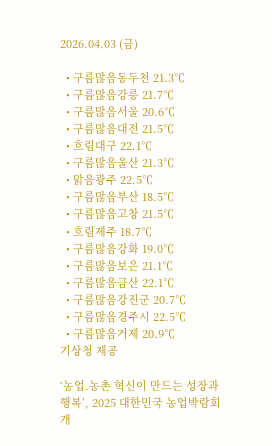2026.04.03 (금)

  • 구름많음동두천 21.3℃
  • 구름많음강릉 21.7℃
  • 구름많음서울 20.6℃
  • 구름많음대전 21.5℃
  • 흐림대구 22.1℃
  • 구름많음울산 21.3℃
  • 맑음광주 22.5℃
  • 구름많음부산 18.5℃
  • 구름많음고창 21.5℃
  • 흐림제주 18.7℃
  • 구름많음강화 19.0℃
  • 구름많음보은 21.1℃
  • 구름많음금산 22.1℃
  • 구름많음강진군 20.7℃
  • 구름많음경주시 22.5℃
  • 구름많음거제 20.9℃
기상청 제공

‘농업․농촌 혁신이 만드는 성장과 행복’, 2025 대한민국 농업박람회 개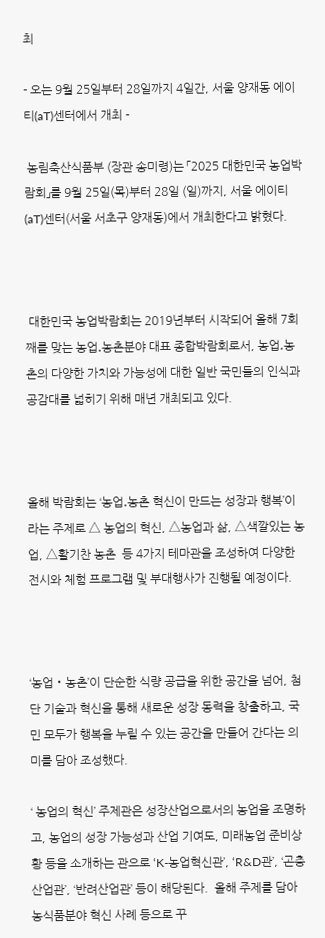최

- 오는 9월 25일부터 28일까지 4일간, 서울 양재동 에이티(aT)센터에서 개최 -

 농림축산식품부 (장관 송미령)는 「2025 대한민국 농업박람회」를 9월 25일(목)부터 28일 (일)까지, 서울 에이티(aT)센터(서울 서초구 양재동)에서 개최한다고 밝혔다.



 대한민국 농업박람회는 2019년부터 시작되어 올해 7회째를 맞는 농업․농촌분야 대표 종합박람회로서, 농업․농촌의 다양한 가치와 가능성에 대한 일반 국민들의 인식과 공감대를 넓히기 위해 매년 개최되고 있다.



올해 박람회는 ‘농업․농촌 혁신이 만드는 성장과 행복’이라는 주제로 △ 농업의 혁신, △농업과 삶, △색깔있는 농업, △활기찬 농촌  등 4가지 테마관을 조성하여 다양한 전시와 체험 프로그램 및 부대행사가 진행될 예정이다.



‘농업・농촌’이 단순한 식량 공급을 위한 공간을 넘어, 첨단 기술과 혁신을 통해 새로운 성장 동력을 창출하고, 국민 모두가 행복을 누릴 수 있는 공간을 만들어 간다는 의미를 담아 조성했다.

‘ 농업의 혁신’ 주제관은 성장산업으로서의 농업을 조명하고, 농업의 성장 가능성과 산업 기여도, 미래농업 준비상황 등을 소개하는 관으로 ‘K-농업혁신관’, ‘R&D관’, ‘곤충산업관’, ‘반려산업관’ 등이 해당된다.  올해 주제를 담아 농식품분야 혁신 사례 등으로 꾸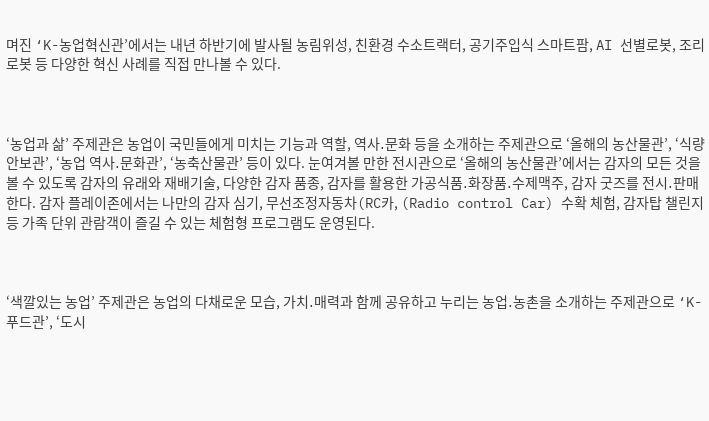며진 ‘K-농업혁신관’에서는 내년 하반기에 발사될 농림위성, 친환경 수소트랙터, 공기주입식 스마트팜, AI 선별로봇, 조리로봇 등 다양한 혁신 사례를 직접 만나볼 수 있다.



‘농업과 삶’ 주제관은 농업이 국민들에게 미치는 기능과 역할, 역사․문화 등을 소개하는 주제관으로 ‘올해의 농산물관’, ‘식량안보관’, ‘농업 역사․문화관’, ‘농축산물관’ 등이 있다. 눈여겨볼 만한 전시관으로 ‘올해의 농산물관’에서는 감자의 모든 것을 볼 수 있도록 감자의 유래와 재배기술, 다양한 감자 품종, 감자를 활용한 가공식품․화장품․수제맥주, 감자 굿즈를 전시․판매한다. 감자 플레이존에서는 나만의 감자 심기, 무선조정자동차(RC카, (Radio control Car) 수확 체험, 감자탑 챌린지 등 가족 단위 관람객이 즐길 수 있는 체험형 프로그램도 운영된다.



‘색깔있는 농업’ 주제관은 농업의 다채로운 모습, 가치․매력과 함께 공유하고 누리는 농업․농촌을 소개하는 주제관으로 ‘K-푸드관’, ‘도시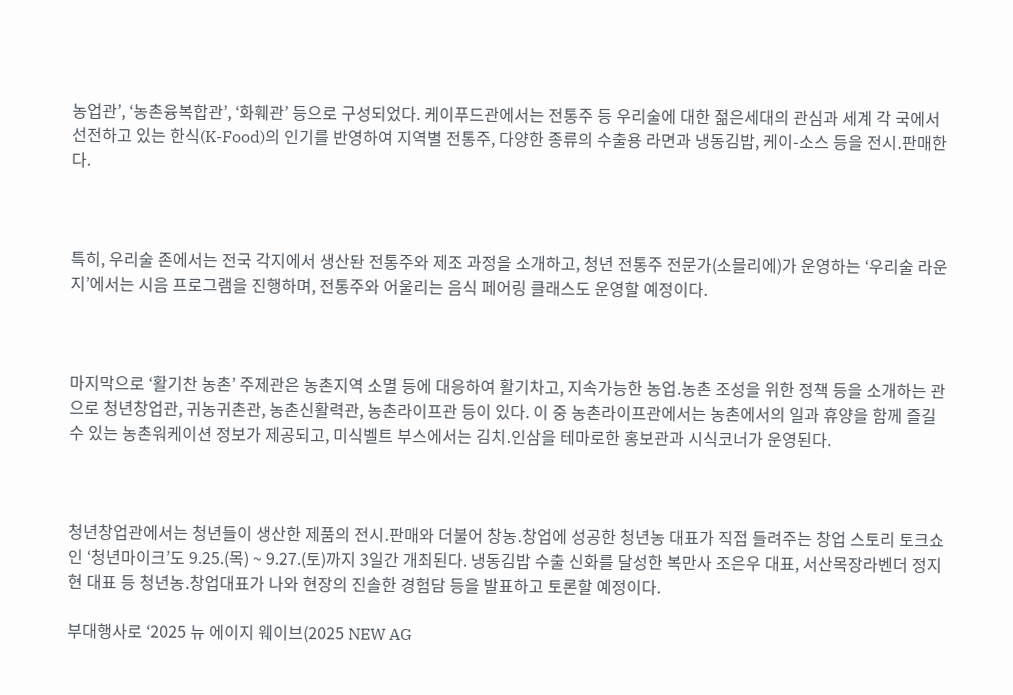농업관’, ‘농촌융복합관’, ‘화훼관’ 등으로 구성되었다. 케이푸드관에서는 전통주 등 우리술에 대한 젊은세대의 관심과 세계 각 국에서 선전하고 있는 한식(K-Food)의 인기를 반영하여 지역별 전통주, 다양한 종류의 수출용 라면과 냉동김밥, 케이-소스 등을 전시․판매한다.



특히, 우리술 존에서는 전국 각지에서 생산돤 전통주와 제조 과정을 소개하고, 청년 전통주 전문가(소믈리에)가 운영하는 ‘우리술 라운지’에서는 시음 프로그램을 진행하며, 전통주와 어울리는 음식 페어링 클래스도 운영할 예정이다.



마지막으로 ‘활기찬 농촌’ 주제관은 농촌지역 소멸 등에 대응하여 활기차고, 지속가능한 농업․농촌 조성을 위한 정책 등을 소개하는 관으로 청년창업관, 귀농귀촌관, 농촌신활력관, 농촌라이프관 등이 있다. 이 중 농촌라이프관에서는 농촌에서의 일과 휴양을 함께 즐길 수 있는 농촌워케이션 정보가 제공되고, 미식벨트 부스에서는 김치․인삼을 테마로한 홍보관과 시식코너가 운영된다.



청년창업관에서는 청년들이 생산한 제품의 전시․판매와 더불어 창농․창업에 성공한 청년농 대표가 직접 들려주는 창업 스토리 토크쇼인 ‘청년마이크’도 9.25.(목) ~ 9.27.(토)까지 3일간 개최된다. 냉동김밥 수출 신화를 달성한 복만사 조은우 대표, 서산목장라벤더 정지현 대표 등 청년농․창업대표가 나와 현장의 진솔한 경험담 등을 발표하고 토론할 예정이다.

부대행사로 ‘2025 뉴 에이지 웨이브(2025 NEW AG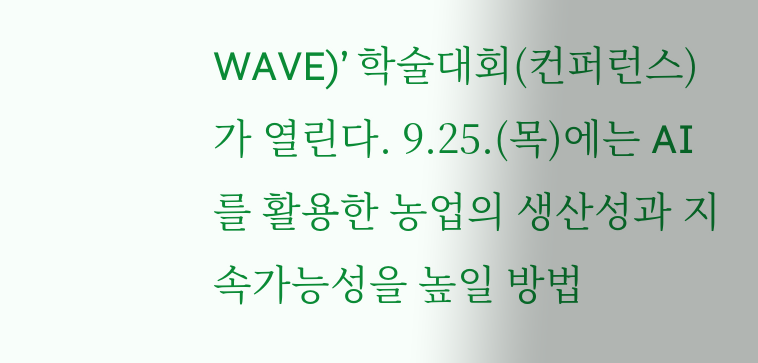WAVE)’ 학술대회(컨퍼런스)가 열린다. 9.25.(목)에는 AI를 활용한 농업의 생산성과 지속가능성을 높일 방법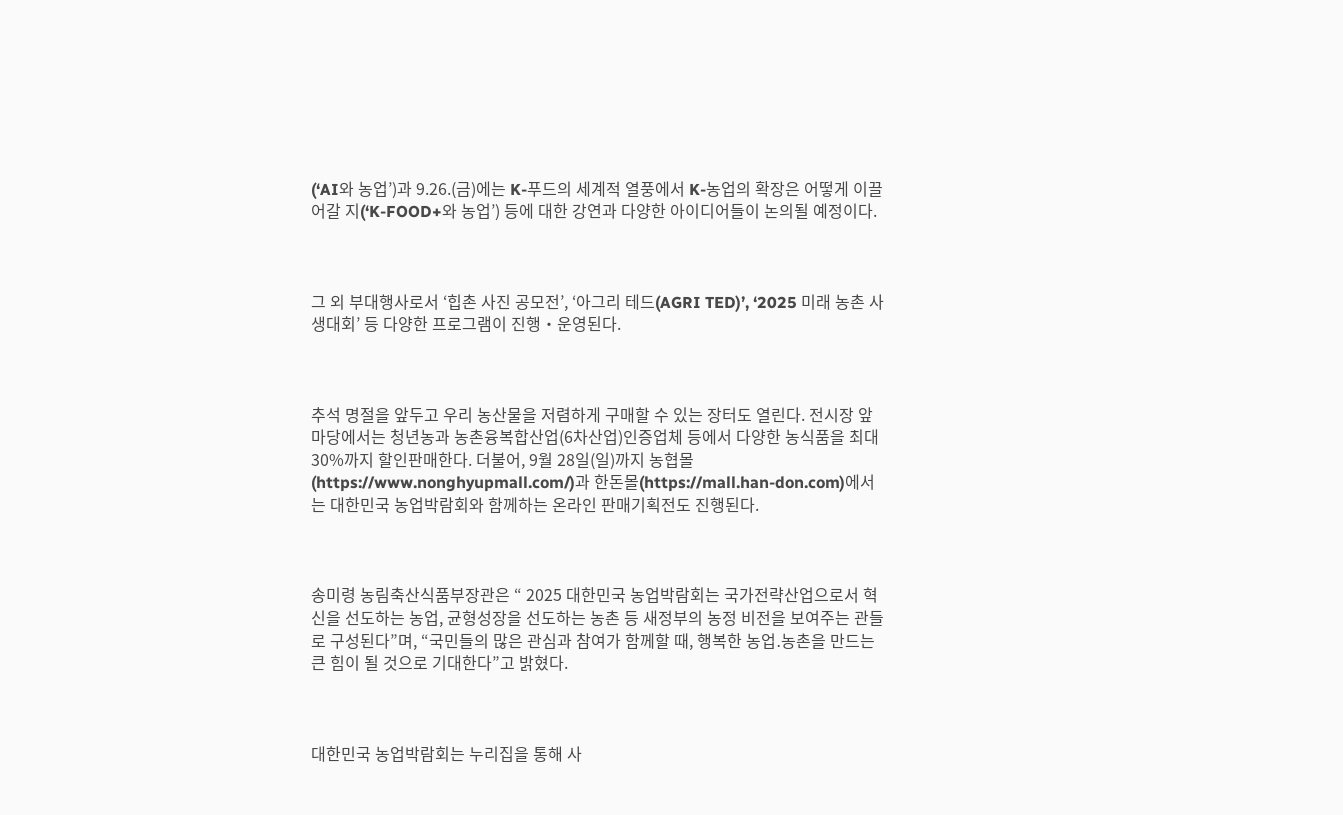(‘AI와 농업’)과 9.26.(금)에는 K-푸드의 세계적 열풍에서 K-농업의 확장은 어떻게 이끌어갈 지(‘K-FOOD+와 농업’) 등에 대한 강연과 다양한 아이디어들이 논의될 예정이다.



그 외 부대행사로서 ‘힙촌 사진 공모전’, ‘아그리 테드(AGRI TED)’, ‘2025 미래 농촌 사생대회’ 등 다양한 프로그램이 진행‧운영된다.



추석 명절을 앞두고 우리 농산물을 저렴하게 구매할 수 있는 장터도 열린다. 전시장 앞마당에서는 청년농과 농촌융복합산업(6차산업)인증업체 등에서 다양한 농식품을 최대 30%까지 할인판매한다. 더불어, 9월 28일(일)까지 농협몰(https://www.nonghyupmall.com/)과 한돈몰(https://mall.han-don.com)에서는 대한민국 농업박람회와 함께하는 온라인 판매기획전도 진행된다.



송미령 농림축산식품부장관은 “ 2025 대한민국 농업박람회는 국가전략산업으로서 혁신을 선도하는 농업, 균형성장을 선도하는 농촌 등 새정부의 농정 비전을 보여주는 관들로 구성된다”며, “국민들의 많은 관심과 참여가 함께할 때, 행복한 농업․농촌을 만드는 큰 힘이 될 것으로 기대한다”고 밝혔다.



대한민국 농업박람회는 누리집을 통해 사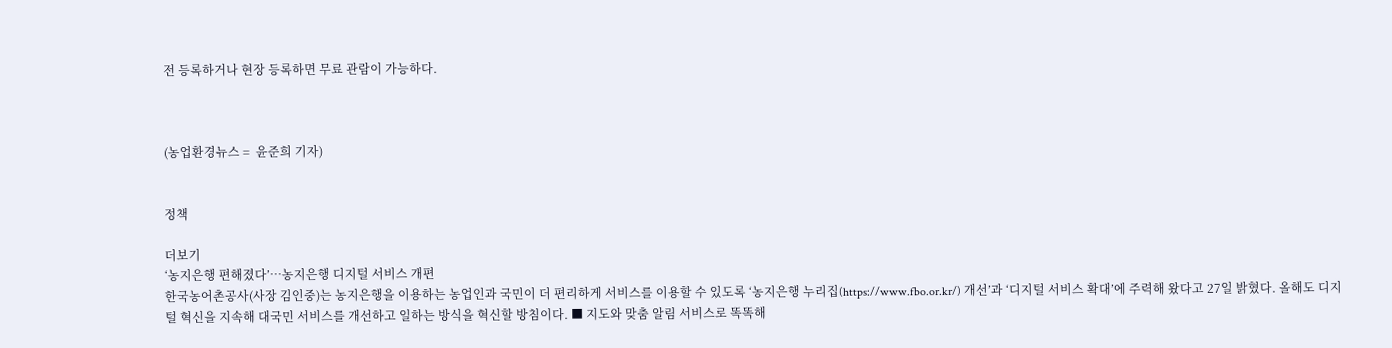전 등록하거나 현장 등록하면 무료 관람이 가능하다.



(농업환경뉴스 =  윤준희 기자)


정책

더보기
‘농지은행 편해졌다’…농지은행 디지털 서비스 개편
한국농어촌공사(사장 김인중)는 농지은행을 이용하는 농업인과 국민이 더 편리하게 서비스를 이용할 수 있도록 ‘농지은행 누리집(https://www.fbo.or.kr/) 개선’과 ‘디지털 서비스 확대’에 주력해 왔다고 27일 밝혔다. 올해도 디지털 혁신을 지속해 대국민 서비스를 개선하고 일하는 방식을 혁신할 방침이다. ■ 지도와 맞춤 알림 서비스로 똑똑해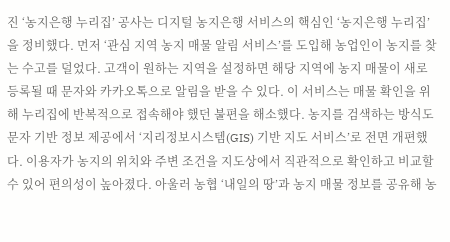진 ‘농지은행 누리집’ 공사는 디지털 농지은행 서비스의 핵심인 ‘농지은행 누리집’을 정비했다. 먼저 ‘관심 지역 농지 매물 알림 서비스’를 도입해 농업인이 농지를 찾는 수고를 덜었다. 고객이 원하는 지역을 설정하면 해당 지역에 농지 매물이 새로 등록될 때 문자와 카카오톡으로 알림을 받을 수 있다. 이 서비스는 매물 확인을 위해 누리집에 반복적으로 접속해야 했던 불편을 해소했다. 농지를 검색하는 방식도 문자 기반 정보 제공에서 ‘지리정보시스템(GIS) 기반 지도 서비스’로 전면 개편했다. 이용자가 농지의 위치와 주변 조건을 지도상에서 직관적으로 확인하고 비교할 수 있어 편의성이 높아졌다. 아울러 농협 ‘내일의 땅’과 농지 매물 정보를 공유해 농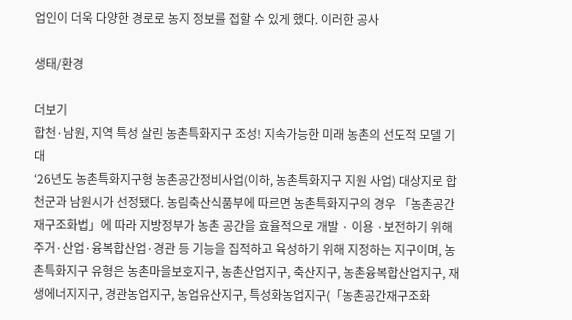업인이 더욱 다양한 경로로 농지 정보를 접할 수 있게 했다. 이러한 공사

생태/환경

더보기
합천·남원, 지역 특성 살린 농촌특화지구 조성! 지속가능한 미래 농촌의 선도적 모델 기대
‘26년도 농촌특화지구형 농촌공간정비사업(이하, 농촌특화지구 지원 사업) 대상지로 합천군과 남원시가 선정됐다. 농림축산식품부에 따르면 농촌특화지구의 경우 「농촌공간재구조화법」에 따라 지방정부가 농촌 공간을 효율적으로 개발 · 이용 ·보전하기 위해 주거·산업·융복합산업·경관 등 기능을 집적하고 육성하기 위해 지정하는 지구이며, 농촌특화지구 유형은 농촌마을보호지구, 농촌산업지구, 축산지구, 농촌융복합산업지구, 재생에너지지구, 경관농업지구, 농업유산지구, 특성화농업지구(「농촌공간재구조화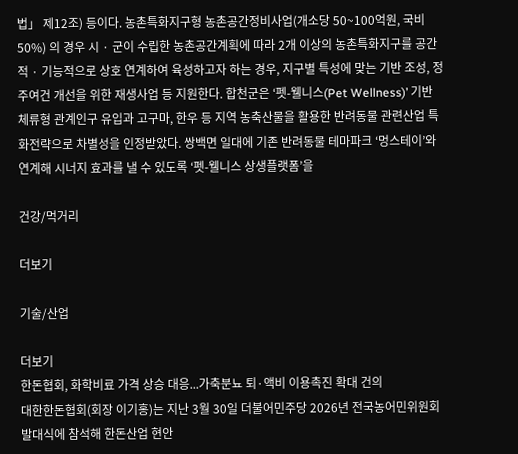법」 제12조) 등이다. 농촌특화지구형 농촌공간정비사업(개소당 50~100억원, 국비 50%) 의 경우 시 · 군이 수립한 농촌공간계획에 따라 2개 이상의 농촌특화지구를 공간적 · 기능적으로 상호 연계하여 육성하고자 하는 경우, 지구별 특성에 맞는 기반 조성, 정주여건 개선을 위한 재생사업 등 지원한다. 합천군은 ‘펫-웰니스(Pet Wellness)’ 기반 체류형 관계인구 유입과 고구마, 한우 등 지역 농축산물을 활용한 반려동물 관련산업 특화전략으로 차별성을 인정받았다. 쌍백면 일대에 기존 반려동물 테마파크 ‘멍스테이’와 연계해 시너지 효과를 낼 수 있도록 ‘펫-웰니스 상생플랫폼’을

건강/먹거리

더보기

기술/산업

더보기
한돈협회, 화학비료 가격 상승 대응...가축분뇨 퇴·액비 이용촉진 확대 건의
대한한돈협회(회장 이기홍)는 지난 3월 30일 더불어민주당 2026년 전국농어민위원회 발대식에 참석해 한돈산업 현안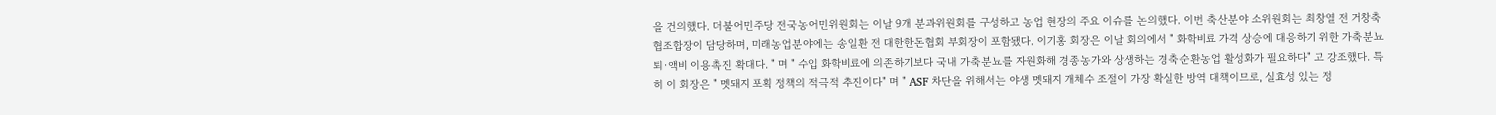을 건의했다. 더불어민주당 전국농어민위원회는 이날 9개 분과위원회를 구성하고 농업 현장의 주요 이슈를 논의했다. 이번 축산분야 소위원회는 최창열 전 거창축협조합장이 담당하며, 미래농업분야에는 송일환 전 대한한돈협회 부회장이 포함됐다. 이기홍 회장은 이날 회의에서 " 화학비료 가격 상승에 대응하기 위한 가축분뇨 퇴·액비 이용촉진 확대다. " 며 " 수입 화학비료에 의존하기보다 국내 가축분뇨를 자원화해 경종농가와 상생하는 경축순환농업 활성화가 필요하다" 고 강조했다. 특히 이 회장은 " 멧돼지 포획 정책의 적극적 추진이다" 며 " ASF 차단을 위해서는 야생 멧돼지 개체수 조절이 가장 확실한 방역 대책이므로, 실효성 있는 정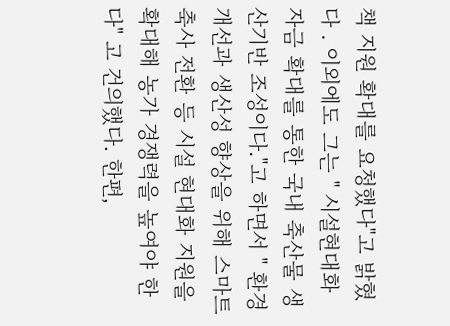책 지원 확대를 요청했다"고 밝혔다 . 이외에도 그는 " 시설현대화 자금 확대를 통한 국내 축산물 생산기반 조성이다."고 하면서 " 환경 개선과 생산성 향상을 위해 스마트 축사 전환 등 시설 현대화 지원을 확대해 농가 경쟁력을 높여야 한다" 고 건의했다. 한편,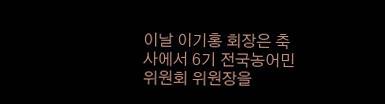이날 이기홍 회장은 축사에서 6기 전국농어민위원회 위원장을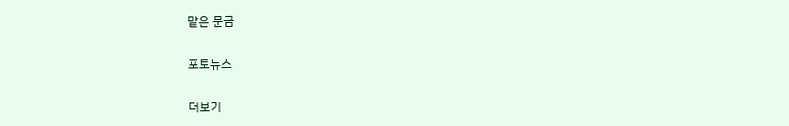맡은 문금

포토뉴스

더보기